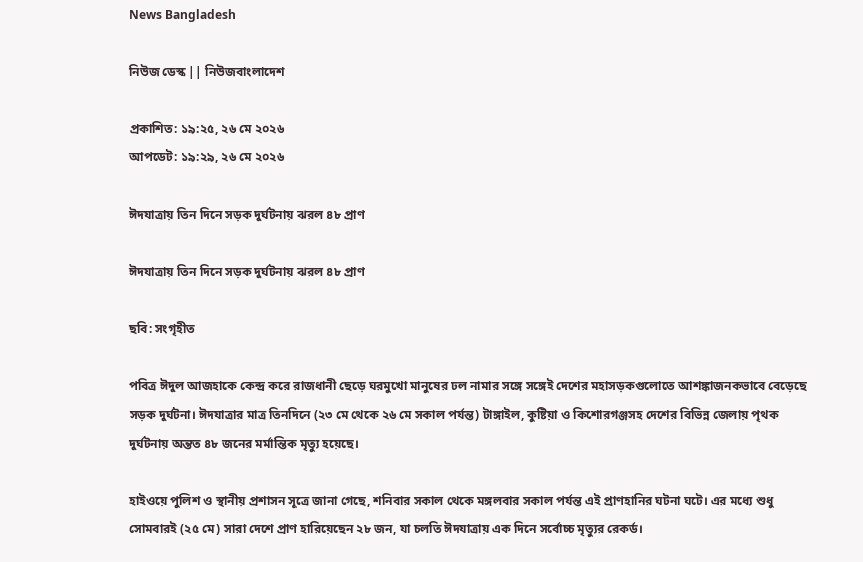News Bangladesh

নিউজ ডেস্ক || নিউজবাংলাদেশ

প্রকাশিত: ১৯:২৫, ২৬ মে ২০২৬
আপডেট: ১৯:২৯, ২৬ মে ২০২৬

ঈদযাত্রায় তিন দিনে সড়ক দুর্ঘটনায় ঝরল ৪৮ প্রাণ

ঈদযাত্রায় তিন দিনে সড়ক দুর্ঘটনায় ঝরল ৪৮ প্রাণ

ছবি: সংগৃহীত

পবিত্র ঈদুল আজহাকে কেন্দ্র করে রাজধানী ছেড়ে ঘরমুখো মানুষের ঢল নামার সঙ্গে সঙ্গেই দেশের মহাসড়কগুলোতে আশঙ্কাজনকভাবে বেড়েছে সড়ক দুর্ঘটনা। ঈদযাত্রার মাত্র তিনদিনে (২৩ মে থেকে ২৬ মে সকাল পর্যন্ত) টাঙ্গাইল, কুষ্টিয়া ও কিশোরগঞ্জসহ দেশের বিভিন্ন জেলায় পৃথক দুর্ঘটনায় অন্তত ৪৮ জনের মর্মান্তিক মৃত্যু হয়েছে।

হাইওয়ে পুলিশ ও স্থানীয় প্রশাসন সূত্রে জানা গেছে, শনিবার সকাল থেকে মঙ্গলবার সকাল পর্যন্ত এই প্রাণহানির ঘটনা ঘটে। এর মধ্যে শুধু সোমবারই (২৫ মে) সারা দেশে প্রাণ হারিয়েছেন ২৮ জন, যা চলতি ঈদযাত্রায় এক দিনে সর্বোচ্চ মৃত্যুর রেকর্ড।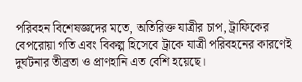পরিবহন বিশেষজ্ঞদের মতে, অতিরিক্ত যাত্রীর চাপ, ট্রাফিকের বেপরোয়া গতি এবং বিকল্প হিসেবে ট্রাকে যাত্রী পরিবহনের কারণেই দুর্ঘটনার তীব্রতা ও প্রাণহানি এত বেশি হয়েছে।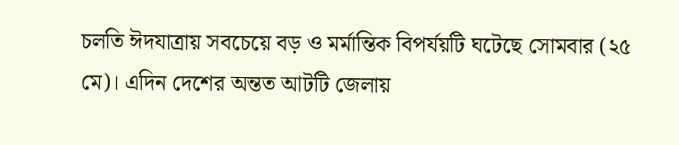চলতি ঈদযাত্রায় সবচেয়ে বড় ও মর্মান্তিক বিপর্যয়টি ঘটেছে সোমবার (২৫ মে)। এদিন দেশের অন্তত আটটি জেলায়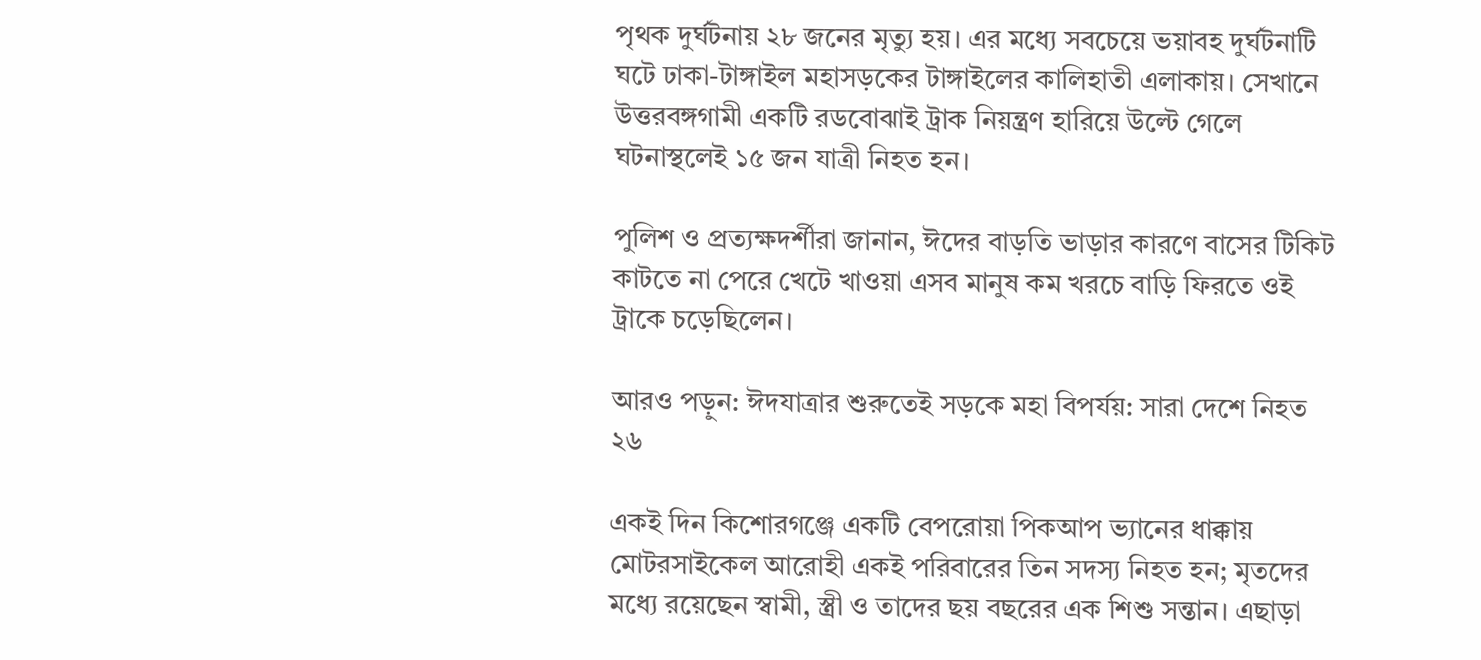পৃথক দুর্ঘটনায় ২৮ জনের মৃত্যু হয়। এর মধ্যে সবচেয়ে ভয়াবহ দুর্ঘটনাটি ঘটে ঢাকা-টাঙ্গাইল মহাসড়কের টাঙ্গাইলের কালিহাতী এলাকায়। সেখানে উত্তরবঙ্গগামী একটি রডবোঝাই ট্রাক নিয়ন্ত্রণ হারিয়ে উল্টে গেলে ঘটনাস্থলেই ১৫ জন যাত্রী নিহত হন।

পুলিশ ও প্রত্যক্ষদর্শীরা জানান, ঈদের বাড়তি ভাড়ার কারণে বাসের টিকিট কাটতে না পেরে খেটে খাওয়া এসব মানুষ কম খরচে বাড়ি ফিরতে ওই ট্রাকে চড়েছিলেন।

আরও পড়ুন: ঈদযাত্রার শুরুতেই সড়কে মহা বিপর্যয়: সারা দেশে নিহত ২৬

একই দিন কিশোরগঞ্জে একটি বেপরোয়া পিকআপ ভ্যানের ধাক্কায় মোটরসাইকেল আরোহী একই পরিবারের তিন সদস্য নিহত হন; মৃতদের মধ্যে রয়েছেন স্বামী, স্ত্রী ও তাদের ছয় বছরের এক শিশু সন্তান। এছাড়া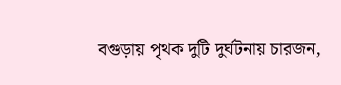বগুড়ায় পৃথক দুটি দুর্ঘটনায় চারজন,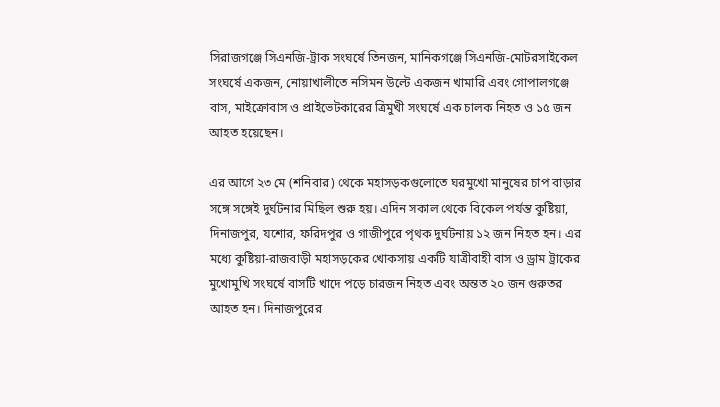সিরাজগঞ্জে সিএনজি-ট্রাক সংঘর্ষে তিনজন, মানিকগঞ্জে সিএনজি-মোটরসাইকেল সংঘর্ষে একজন, নোয়াখালীতে নসিমন উল্টে একজন খামারি এবং গোপালগঞ্জে বাস, মাইক্রোবাস ও প্রাইভেটকারের ত্রিমুখী সংঘর্ষে এক চালক নিহত ও ১৫ জন আহত হয়েছেন।

এর আগে ২৩ মে (শনিবার) থেকে মহাসড়কগুলোতে ঘরমুখো মানুষের চাপ বাড়ার সঙ্গে সঙ্গেই দুর্ঘটনার মিছিল শুরু হয়। এদিন সকাল থেকে বিকেল পর্যন্ত কুষ্টিয়া, দিনাজপুর, যশোর, ফরিদপুর ও গাজীপুরে পৃথক দুর্ঘটনায় ১২ জন নিহত হন। এর মধ্যে কুষ্টিয়া-রাজবাড়ী মহাসড়কের খোকসায় একটি যাত্রীবাহী বাস ও ড্রাম ট্রাকের মুখোমুখি সংঘর্ষে বাসটি খাদে পড়ে চারজন নিহত এবং অন্তত ২০ জন গুরুতর আহত হন। দিনাজপুরের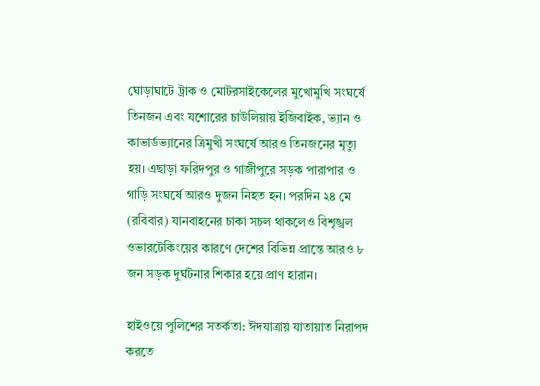ঘোড়াঘাটে ট্রাক ও মোটরসাইকেলের মুখোমুখি সংঘর্ষে তিনজন এবং যশোরের চাউলিয়ায় ইজিবাইক, ভ্যান ও কাভার্ডভ্যানের ত্রিমুখী সংঘর্ষে আরও তিনজনের মৃত্যু হয়। এছাড়া ফরিদপুর ও গাজীপুরে সড়ক পারাপার ও গাড়ি সংঘর্ষে আরও দুজন নিহত হন। পরদিন ২৪ মে (রবিবার) যানবাহনের চাকা সচল থাকলেও বিশৃঙ্খল ওভারটেকিংয়ের কারণে দেশের বিভিন্ন প্রান্তে আরও ৮ জন সড়ক দুর্ঘটনার শিকার হয়ে প্রাণ হারান।

হাইওয়ে পুলিশের সতর্কতা: ঈদযাত্রায় যাতায়াত নিরাপদ করতে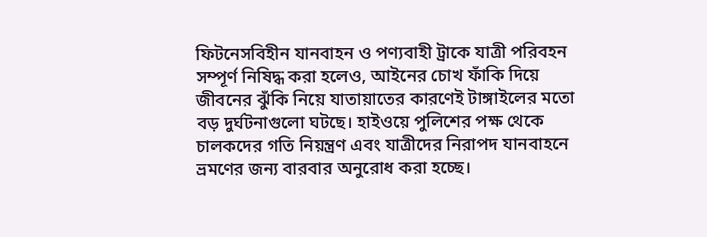ফিটনেসবিহীন যানবাহন ও পণ্যবাহী ট্রাকে যাত্রী পরিবহন সম্পূর্ণ নিষিদ্ধ করা হলেও, আইনের চোখ ফাঁকি দিয়ে জীবনের ঝুঁকি নিয়ে যাতায়াতের কারণেই টাঙ্গাইলের মতো বড় দুর্ঘটনাগুলো ঘটছে। হাইওয়ে পুলিশের পক্ষ থেকে চালকদের গতি নিয়ন্ত্রণ এবং যাত্রীদের নিরাপদ যানবাহনে ভ্রমণের জন্য বারবার অনুরোধ করা হচ্ছে।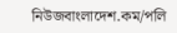নিউজবাংলাদেশ.কম/পলি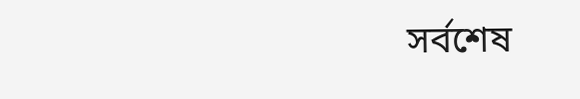সর্বশেষ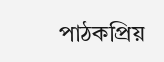পাঠকপ্রিয়